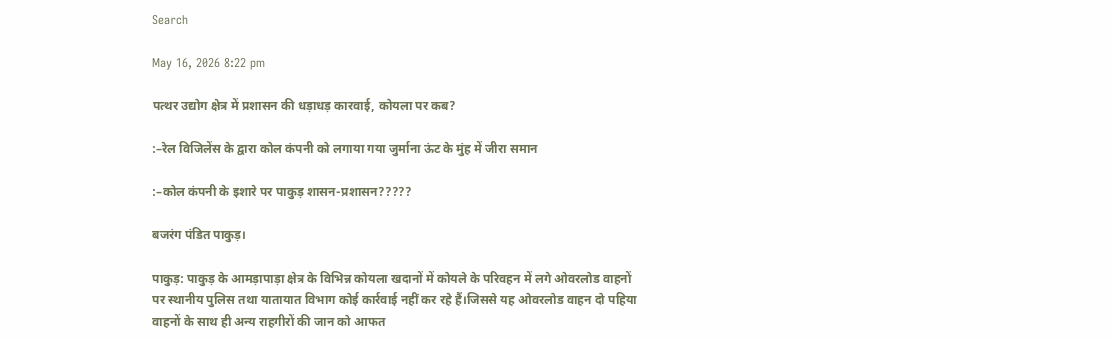Search

May 16, 2026 8:22 pm

पत्थर उद्योग क्षेत्र में प्रशासन की धड़ाधड़ कारवाई, कोयला पर कब?

:–रेल विजिलेंस के द्वारा कोल कंपनी को लगाया गया जुर्माना ऊंट के मुंह में जीरा समान

:–कोल कंपनी के इशारे पर पाकुड़ शासन-प्रशासन?????

बजरंग पंडित पाकुड़।

पाकुड़: पाकुड़ के आमड़ापाड़ा क्षेत्र के विभिन्न कोयला खदानों में कोयले के परिवहन में लगे ओवरलोड वाहनों पर स्थानीय पुलिस तथा यातायात विभाग कोई कार्रवाई नहीं कर रहे हैं।जिससे यह ओवरलोड वाहन दो पहिया वाहनों के साथ ही अन्य राहगीरों की जान को आफत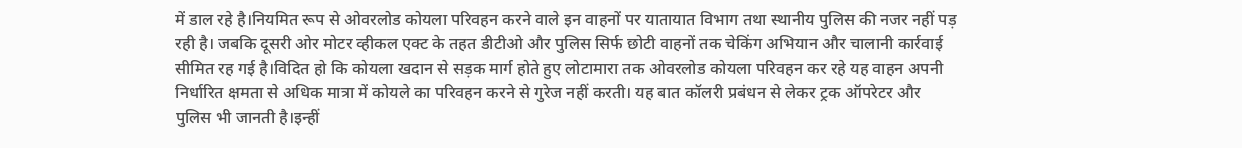में डाल रहे है।नियमित रूप से ओवरलोड कोयला परिवहन करने वाले इन वाहनों पर यातायात विभाग तथा स्थानीय पुलिस की नजर नहीं पड़ रही है। जबकि दूसरी ओर मोटर व्हीकल एक्ट के तहत डीटीओ और पुलिस सिर्फ छोटी वाहनों तक चेकिंग अभियान और चालानी कार्रवाई सीमित रह गई है।विदित हो कि कोयला खदान से सड़क मार्ग होते हुए लोटामारा तक ओवरलोड कोयला परिवहन कर रहे यह वाहन अपनी निर्धारित क्षमता से अधिक मात्रा में कोयले का परिवहन करने से गुरेज नहीं करती। यह बात कॉलरी प्रबंधन से लेकर ट्रक ऑपरेटर और पुलिस भी जानती है।इन्हीं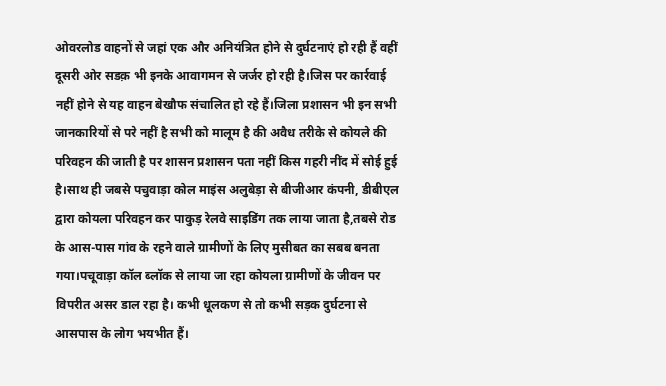ओवरलोड वाहनों से जहां एक और अनियंत्रित होने से दुर्घटनाएं हो रही हैं वहीं दूसरी ओर सडक़ भी इनके आवागमन से जर्जर हो रही है।जिस पर कार्रवाई नहीं होने से यह वाहन बेखौफ संचालित हो रहे हैं।जिला प्रशासन भी इन सभी जानकारियों से परे नहीं है सभी को मालूम है की अवैध तरीके से कोयले की परिवहन की जाती है पर शासन प्रशासन पता नहीं किस गहरी नींद में सोई हुई है।साथ ही जबसे पचुवाड़ा कोल माइंस अलुबेड़ा से बीजीआर कंपनी, डीबीएल द्वारा कोयला परिवहन कर पाकुड़ रेलवे साइडिंग तक लाया जाता है,तबसे रोड के आस-पास गांव के रहने वाले ग्रामीणों के लिए मुसीबत का सबब बनता गया।पचूवाड़ा कॉल ब्लॉक से लाया जा रहा कोयला ग्रामीणों के जीवन पर विपरीत असर डाल रहा है। कभी धूलकण से तो कभी सड़क दुर्घटना से आसपास के लोग भयभीत हैं।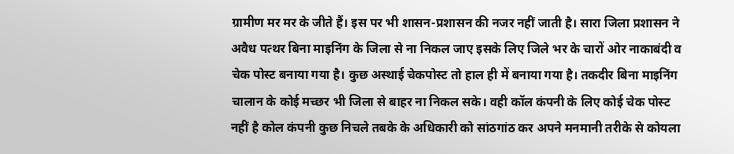ग्रामीण मर मर के जीते हैं। इस पर भी शासन-प्रशासन की नजर नहीं जाती है। सारा जिला प्रशासन ने अवैध पत्थर बिना माइनिंग के जिला से ना निकल जाए इसके लिए जिले भर के चारों ओर नाकाबंदी व चेक पोस्ट बनाया गया है। कुछ अस्थाई चेकपोस्ट तो हाल ही में बनाया गया है। तकदीर बिना माइनिंग चालान के कोई मच्छर भी जिला से बाहर ना निकल सके। वही कॉल कंपनी के लिए कोई चेक पोस्ट नहीं है कोल कंपनी कुछ निचले तबके के अधिकारी को सांठगांठ कर अपने मनमानी तरीके से कोयला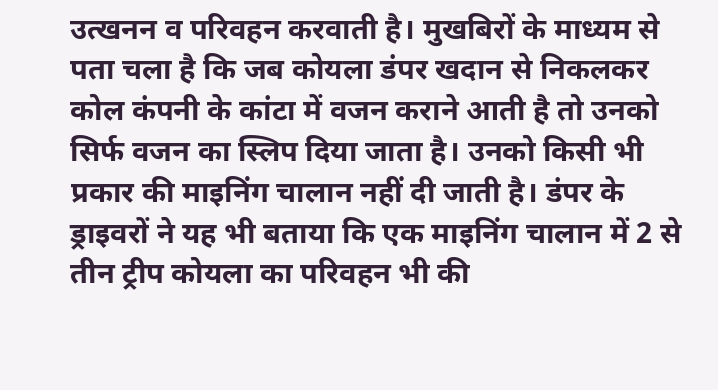उत्खनन व परिवहन करवाती है। मुखबिरों के माध्यम से पता चला है कि जब कोयला डंपर खदान से निकलकर कोल कंपनी के कांटा में वजन कराने आती है तो उनको सिर्फ वजन का स्लिप दिया जाता है। उनको किसी भी प्रकार की माइनिंग चालान नहीं दी जाती है। डंपर के ड्राइवरों ने यह भी बताया कि एक माइनिंग चालान में 2 से तीन ट्रीप कोयला का परिवहन भी की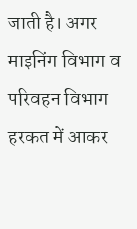जाती है। अगर माइनिंग विभाग व परिवहन विभाग हरकत में आकर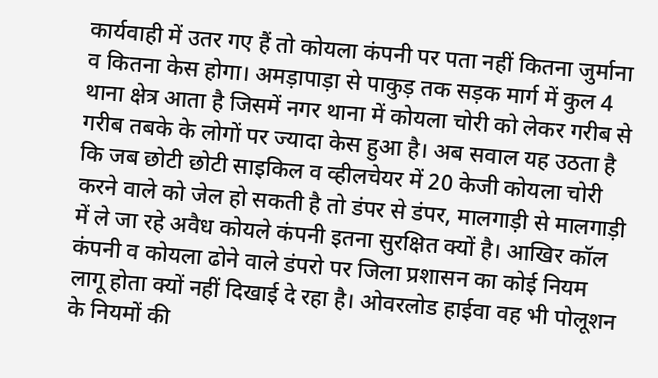कार्यवाही में उतर गए हैं तो कोयला कंपनी पर पता नहीं कितना जुर्माना व कितना केस होगा। अमड़ापाड़ा से पाकुड़ तक सड़क मार्ग में कुल 4 थाना क्षेत्र आता है जिसमें नगर थाना में कोयला चोरी को लेकर गरीब से गरीब तबके के लोगों पर ज्यादा केस हुआ है। अब सवाल यह उठता है कि जब छोटी छोटी साइकिल व व्हीलचेयर में 20 केजी कोयला चोरी करने वाले को जेल हो सकती है तो डंपर से डंपर, मालगाड़ी से मालगाड़ी में ले जा रहे अवैध कोयले कंपनी इतना सुरक्षित क्यों है। आखिर कॉल कंपनी व कोयला ढोने वाले डंपरो पर जिला प्रशासन का कोई नियम लागू होता क्यों नहीं दिखाई दे रहा है। ओवरलोड हाईवा वह भी पोलूशन के नियमों की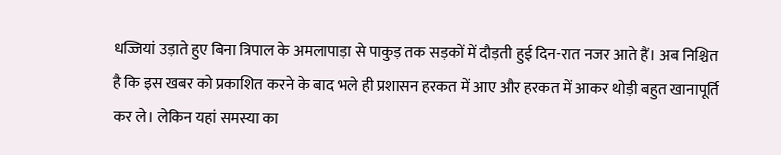धज्जियां उड़ाते हुए बिना त्रिपाल के अमलापाड़ा से पाकुड़ तक सड़कों में दौड़ती हुई दिन-रात नजर आते हैं। अब निश्चित है कि इस खबर को प्रकाशित करने के बाद भले ही प्रशासन हरकत में आए और हरकत में आकर थोड़ी बहुत खानापूर्ति कर ले। लेकिन यहां समस्या का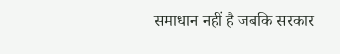समाधान नहीं है जबकि सरकार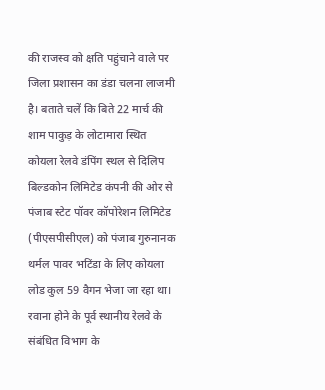की राजस्व को क्षति पहुंचाने वाले पर जिला प्रशासन का डंडा चलना लाजमी है। बताते चलें कि बिते 22 मार्च की शाम पाकुड़ के लोटामारा स्थित कोयला रेलवे डंपिंग स्थल से दिलिप बिल्डकोन लिमिटेड कंपनी की ओर से पंजाब स्टेट पॉवर कॉपोरेशन लिमिटेड (पीएसपीसीएल) को पंजाब गुरुनानक थर्मल पावर भटिंडा के लिए कोयला लोड कुल 59 वैगन भेजा जा रहा था। रवाना होने के पूर्व स्थानीय रेलवे के संबंधित विभाग के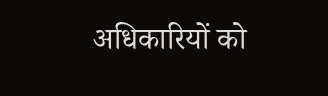अधिकारियों को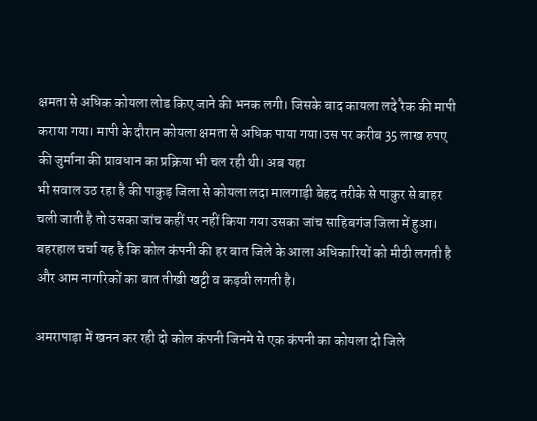क्षमता से अधिक कोयला लोड किए जाने की भनक लगी। जिसके बाद कायला लदे रैक की मापी कराया गया। मापी के दौरान कोयला क्षमता से अधिक पाया गया।उस पर करीब 35 लाख रुपए की जुर्माना की प्रावधान का प्रक्रिया भी चल रही थी। अब यहा
भी सवाल उठ रहा है की पाकुड़ जिला से कोयला लदा मालगाड़ी बेहद तरीके से पाकुर से बाहर चली जाती है तो उसका जांच कहीं पर नहीं किया गया उसका जांच साहिबगंज जिला में हुआ। बहरहाल चर्चा यह है कि कोल कंपनी की हर बात जिले के आला अधिकारियों को मीठी लगती है और आम नागरिकों का बात तीखी खट्टी व कड़वी लगती है।

अमरापाड़ा में खनन कर रही दो कोल कंपनी जिनमे से एक कंपनी का कोयला दो जिले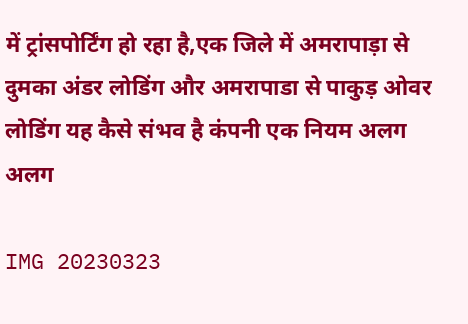में ट्रांसपोर्टिंग हो रहा है,एक जिले में अमरापाड़ा से दुमका अंडर लोडिंग और अमरापाडा से पाकुड़ ओवर लोडिंग यह कैसे संभव है कंपनी एक नियम अलग अलग

IMG 20230323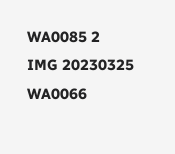WA0085 2
IMG 20230325 WA0066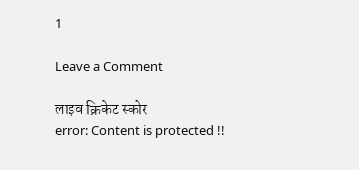1

Leave a Comment

लाइव क्रिकेट स्कोर
error: Content is protected !!